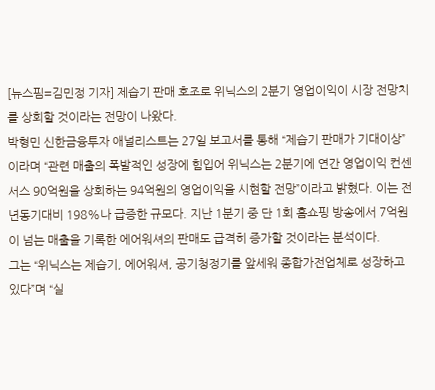[뉴스핌=김민정 기자] 제습기 판매 호조로 위닉스의 2분기 영업이익이 시장 전망치를 상회할 것이라는 전망이 나왔다.
박형민 신한금융투자 애널리스트는 27일 보고서를 통해 “제습기 판매가 기대이상”이라며 “관련 매출의 폭발적인 성장에 힘입어 위닉스는 2분기에 연간 영업이익 컨센서스 90억원을 상회하는 94억원의 영업이익을 시현할 전망”이라고 밝혔다. 이는 전년동기대비 198%나 급증한 규모다. 지난 1분기 중 단 1회 홈쇼핑 방송에서 7억원이 넘는 매출을 기록한 에어워셔의 판매도 급격히 증가할 것이라는 분석이다.
그는 “위닉스는 제습기, 에어워셔, 공기청정기를 앞세워 종합가전업체로 성장하고 있다”며 “실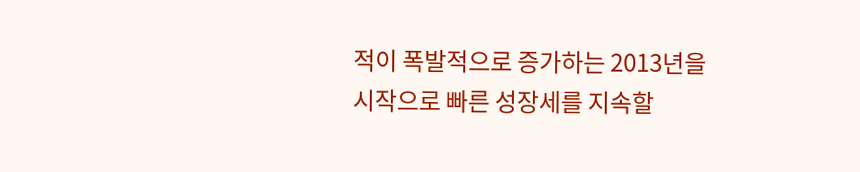적이 폭발적으로 증가하는 2013년을 시작으로 빠른 성장세를 지속할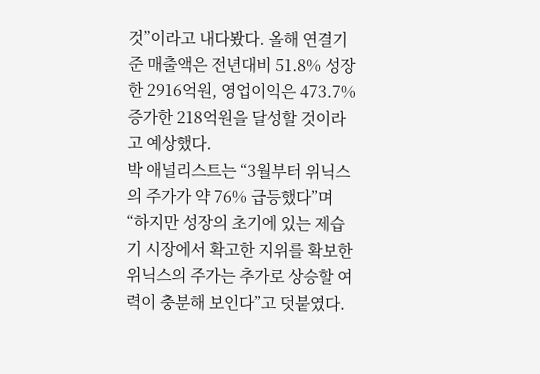것”이라고 내다봤다. 올해 연결기준 매출액은 전년대비 51.8% 성장한 2916억원, 영업이익은 473.7% 증가한 218억원을 달성할 것이라고 예상했다.
박 애널리스트는 “3월부터 위닉스의 주가가 약 76% 급등했다”며 “하지만 성장의 초기에 있는 제습기 시장에서 확고한 지위를 확보한 위닉스의 주가는 추가로 상승할 여력이 충분해 보인다”고 덧붙였다.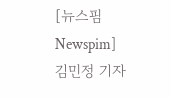[뉴스핌 Newspim] 김민정 기자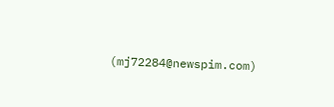(mj72284@newspim.com)